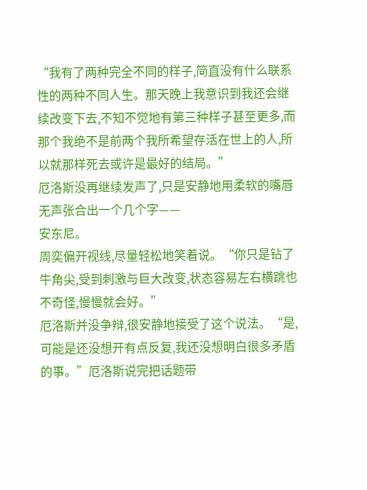“我有了两种完全不同的样子,简直没有什么联系性的两种不同人生。那天晚上我意识到我还会继续改变下去,不知不觉地有第三种样子甚至更多,而那个我绝不是前两个我所希望存活在世上的人,所以就那样死去或许是最好的结局。”
厄洛斯没再继续发声了,只是安静地用柔软的嘴唇无声张合出一个几个字——
安东尼。
周奕偏开视线,尽量轻松地笑着说。“你只是钻了牛角尖,受到刺激与巨大改变,状态容易左右横跳也不奇怪,慢慢就会好。”
厄洛斯并没争辩,很安静地接受了这个说法。“是,可能是还没想开有点反复,我还没想明白很多矛盾的事。”厄洛斯说完把话题带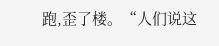跑,歪了楼。“人们说这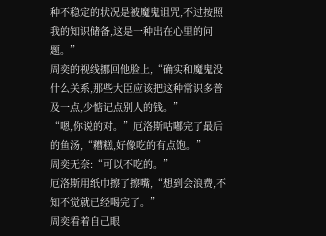种不稳定的状况是被魔鬼诅咒,不过按照我的知识储备,这是一种出在心里的问题。”
周奕的视线挪回他脸上,“确实和魔鬼没什么关系,那些大臣应该把这种常识多普及一点,少惦记点别人的钱。”
“嗯,你说的对。”厄洛斯咕嘟完了最后的鱼汤,“糟糕,好像吃的有点饱。”
周奕无奈:“可以不吃的。”
厄洛斯用纸巾擦了擦嘴,“想到会浪费,不知不觉就已经喝完了。”
周奕看着自己眼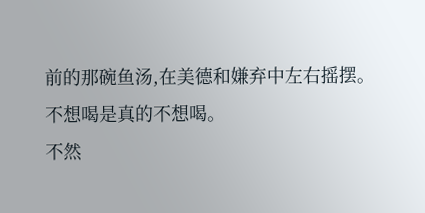前的那碗鱼汤,在美德和嫌弃中左右摇摆。
不想喝是真的不想喝。
不然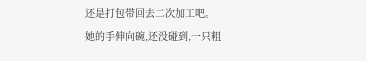还是打包带回去二次加工吧。
她的手伸向碗,还没碰到,一只粗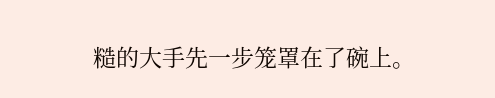糙的大手先一步笼罩在了碗上。